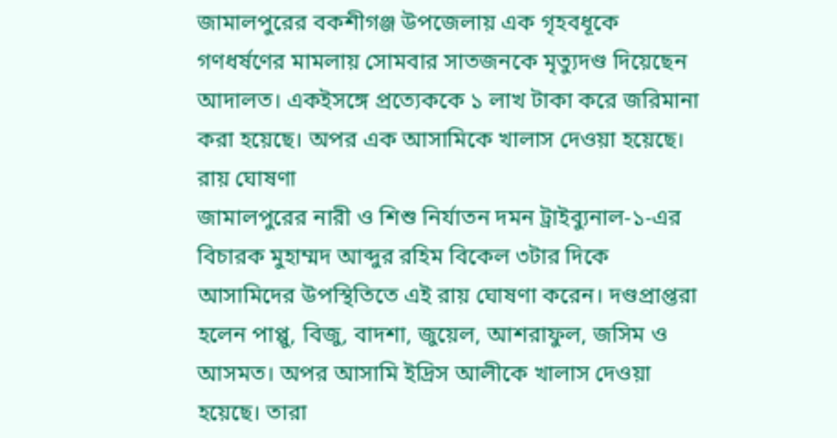জামালপুরের বকশীগঞ্জ উপজেলায় এক গৃহবধূকে গণধর্ষণের মামলায় সোমবার সাতজনকে মৃত্যুদণ্ড দিয়েছেন আদালত। একইসঙ্গে প্রত্যেককে ১ লাখ টাকা করে জরিমানা করা হয়েছে। অপর এক আসামিকে খালাস দেওয়া হয়েছে।
রায় ঘোষণা
জামালপুরের নারী ও শিশু নির্যাতন দমন ট্রাইব্যুনাল-১-এর বিচারক মুহাম্মদ আব্দুর রহিম বিকেল ৩টার দিকে আসামিদের উপস্থিতিতে এই রায় ঘোষণা করেন। দণ্ডপ্রাপ্তরা হলেন পাপ্পু, বিজু, বাদশা, জুয়েল, আশরাফুল, জসিম ও আসমত। অপর আসামি ইদ্রিস আলীকে খালাস দেওয়া হয়েছে। তারা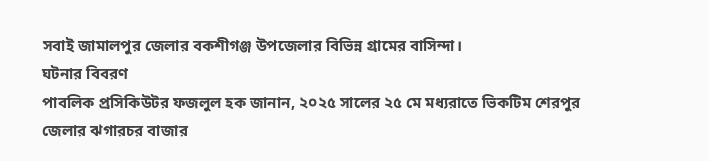সবাই জামালপুর জেলার বকশীগঞ্জ উপজেলার বিভিন্ন গ্রামের বাসিন্দা।
ঘটনার বিবরণ
পাবলিক প্রসিকিউটর ফজলুল হক জানান, ২০২৫ সালের ২৫ মে মধ্যরাতে ভিকটিম শেরপুর জেলার ঝগারচর বাজার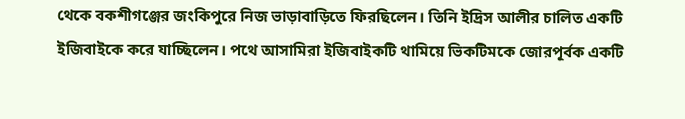থেকে বকশীগঞ্জের জংকিপুরে নিজ ভাড়াবাড়িতে ফিরছিলেন। তিনি ইদ্রিস আলীর চালিত একটি ইজিবাইকে করে যাচ্ছিলেন। পথে আসামিরা ইজিবাইকটি থামিয়ে ভিকটিমকে জোরপূর্বক একটি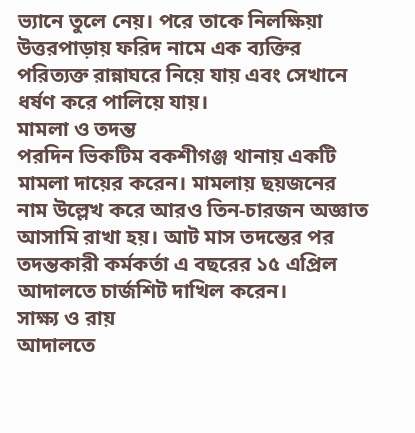ভ্যানে তুলে নেয়। পরে তাকে নিলক্ষিয়া উত্তরপাড়ায় ফরিদ নামে এক ব্যক্তির পরিত্যক্ত রান্নাঘরে নিয়ে যায় এবং সেখানে ধর্ষণ করে পালিয়ে যায়।
মামলা ও তদন্ত
পরদিন ভিকটিম বকশীগঞ্জ থানায় একটি মামলা দায়ের করেন। মামলায় ছয়জনের নাম উল্লেখ করে আরও তিন-চারজন অজ্ঞাত আসামি রাখা হয়। আট মাস তদন্তের পর তদন্তকারী কর্মকর্তা এ বছরের ১৫ এপ্রিল আদালতে চার্জশিট দাখিল করেন।
সাক্ষ্য ও রায়
আদালতে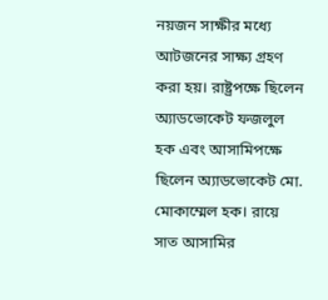নয়জন সাক্ষীর মধ্যে আটজনের সাক্ষ্য গ্রহণ করা হয়। রাষ্ট্রপক্ষে ছিলেন অ্যাডভোকেট ফজলুল হক এবং আসামিপক্ষে ছিলেন অ্যাডভোকেট মো. মোকাম্মেল হক। রায়ে সাত আসামির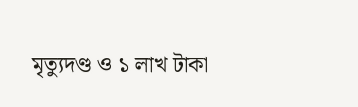মৃত্যুদণ্ড ও ১ লাখ টাকা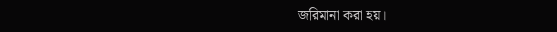জরিমানা করা হয়।